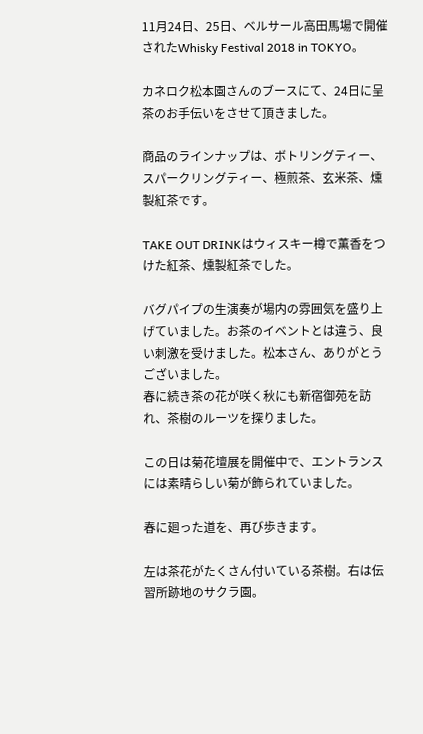11月24日、25日、ベルサール高田馬場で開催されたWhisky Festival 2018 in TOKYO。

カネロク松本園さんのブースにて、24日に呈茶のお手伝いをさせて頂きました。

商品のラインナップは、ボトリングティー、スパークリングティー、極煎茶、玄米茶、燻製紅茶です。

TAKE OUT DRINKはウィスキー樽で薫香をつけた紅茶、燻製紅茶でした。

バグパイプの生演奏が場内の雰囲気を盛り上げていました。お茶のイベントとは違う、良い刺激を受けました。松本さん、ありがとうございました。
春に続き茶の花が咲く秋にも新宿御苑を訪れ、茶樹のルーツを探りました。

この日は菊花壇展を開催中で、エントランスには素晴らしい菊が飾られていました。

春に廻った道を、再び歩きます。

左は茶花がたくさん付いている茶樹。右は伝習所跡地のサクラ園。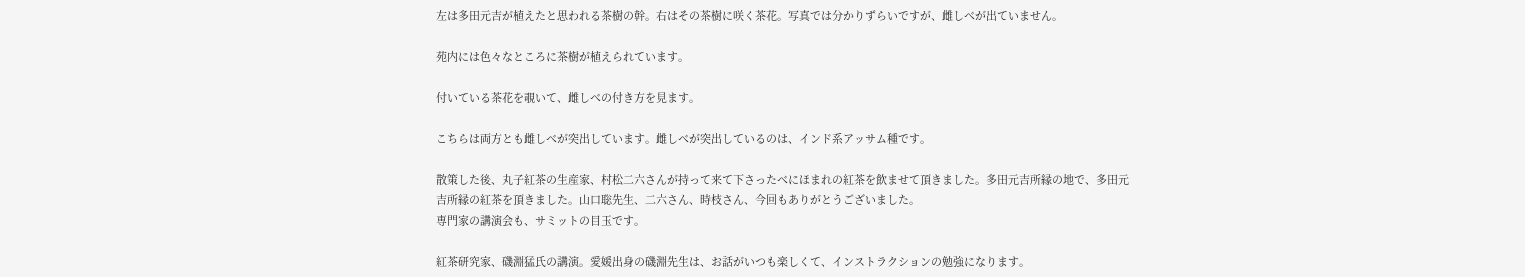左は多田元吉が植えたと思われる茶樹の幹。右はその茶樹に咲く茶花。写真では分かりずらいですが、雌しべが出ていません。

苑内には色々なところに茶樹が植えられています。

付いている茶花を覗いて、雌しべの付き方を見ます。

こちらは両方とも雌しべが突出しています。雌しべが突出しているのは、インド系アッサム種です。

散策した後、丸子紅茶の生産家、村松二六さんが持って来て下さったべにほまれの紅茶を飲ませて頂きました。多田元吉所縁の地で、多田元吉所縁の紅茶を頂きました。山口聡先生、二六さん、時枝さん、今回もありがとうございました。
専門家の講演会も、サミットの目玉です。

紅茶研究家、磯淵猛氏の講演。愛媛出身の磯淵先生は、お話がいつも楽しくて、インストラクションの勉強になります。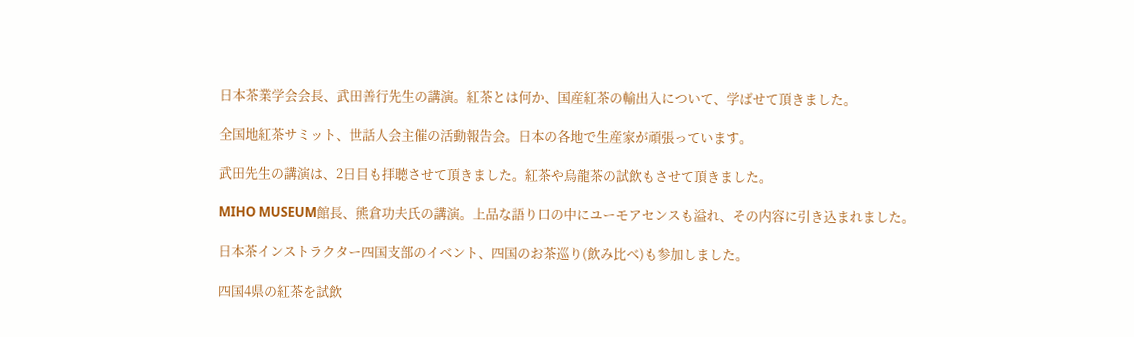日本茶業学会会長、武田善行先生の講演。紅茶とは何か、国産紅茶の輸出入について、学ばせて頂きました。

全国地紅茶サミット、世話人会主催の活動報告会。日本の各地で生産家が頑張っています。

武田先生の講演は、2日目も拝聴させて頂きました。紅茶や烏龍茶の試飲もさせて頂きました。

MIHO MUSEUM館長、熊倉功夫氏の講演。上品な語り口の中にユーモアセンスも溢れ、その内容に引き込まれました。

日本茶インストラクター四国支部のイベント、四国のお茶巡り(飲み比べ)も参加しました。

四国4県の紅茶を試飲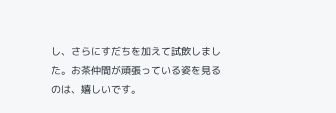し、さらにすだちを加えて試飲しました。お茶仲間が頑張っている姿を見るのは、嬉しいです。